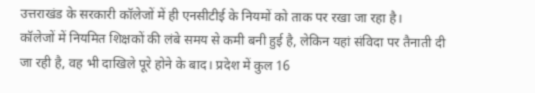उत्तराखंड के सरकारी कॉलेजों में ही एनसीटीई के नियमों को ताक पर रखा जा रहा है।
कॉलेजों में नियमित शिक्षकों की लंबे समय से कमी बनी हुई है, लेकिन यहां संविदा पर तैनाती दी जा रही है, वह भी दाखिले पूरे होने के बाद। प्रदेश में कुल 16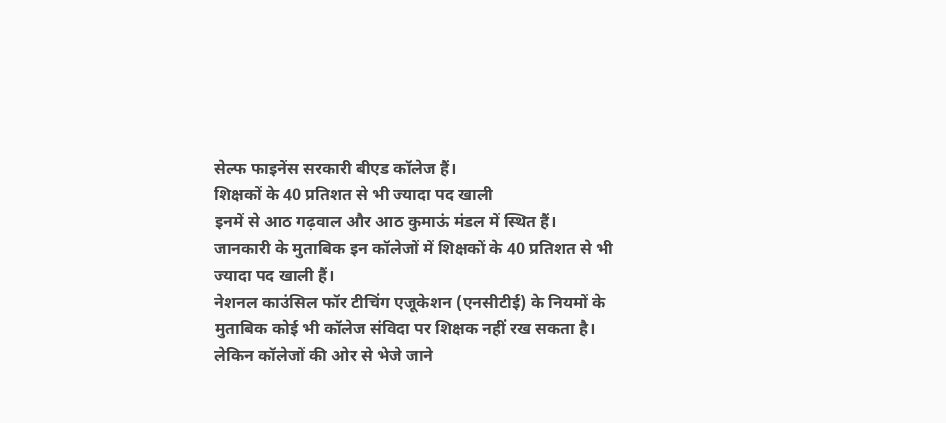सेल्फ फाइनेंस सरकारी बीएड कॉलेज हैं।
शिक्षकों के 40 प्रतिशत से भी ज्यादा पद खाली
इनमें से आठ गढ़वाल और आठ कुमाऊं मंडल में स्थित हैं। जानकारी के मुताबिक इन कॉलेजों में शिक्षकों के 40 प्रतिशत से भी ज्यादा पद खाली हैं।
नेशनल काउंसिल फॉर टीचिंग एजूकेशन (एनसीटीई) के नियमों के मुताबिक कोई भी कॉलेज संविदा पर शिक्षक नहीं रख सकता है। लेकिन कॉलेजों की ओर से भेजे जाने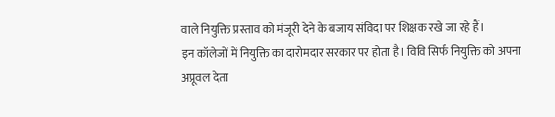वाले नियुक्ति प्रस्ताव को मंजूरी देने के बजाय संविदा पर शिक्षक रखे जा रहे हैं।
इन कॉलेजों में नियुक्ति का दारोमदार सरकार पर होता है। विवि सिर्फ नियुक्ति को अपना अप्रूवल देता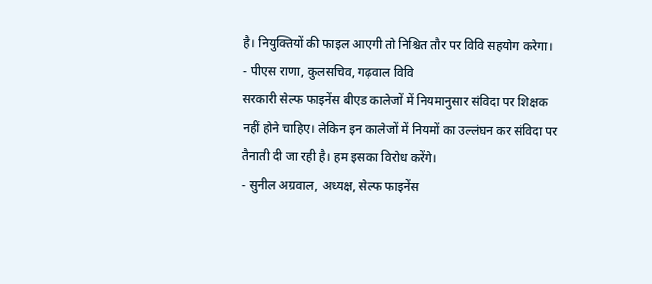है। नियुक्तियों की फाइल आएगी तो निश्चित तौर पर विवि सहयोग करेगा।
- पीएस राणा, कुलसचिव, गढ़वाल विवि
सरकारी सेल्फ फाइनेंस बीएड कालेजों में नियमानुसार संविदा पर शिक्षक नहीं होने चाहिए। लेकिन इन कालेजों में नियमों का उल्लंघन कर संविदा पर तैनाती दी जा रही है। हम इसका विरोध करेंगे।
- सुनील अग्रवाल, अध्यक्ष, सेल्फ फाइनेंस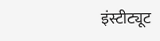इंस्टीट्यूट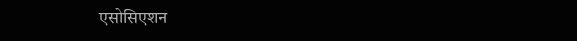एसोसिएशन